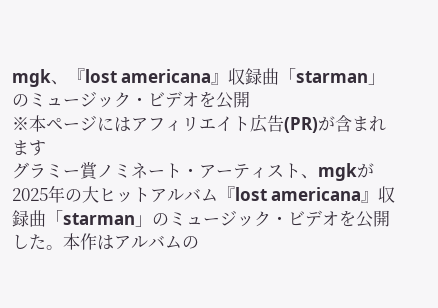mgk、『lost americana』収録曲「starman」のミュージック・ビデオを公開
※本ページにはアフィリエイト広告(PR)が含まれます
グラミー賞ノミネート・アーティスト、mgkが2025年の大ヒットアルバム『lost americana』収録曲「starman」のミュージック・ビデオを公開した。本作はアルバムの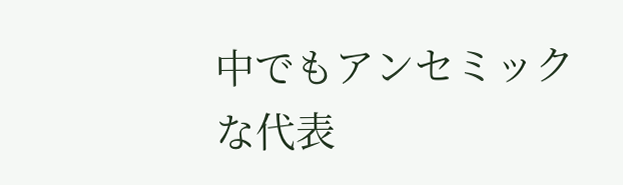中でもアンセミックな代表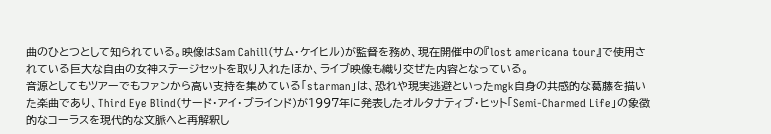曲のひとつとして知られている。映像はSam Cahill(サム・ケイヒル)が監督を務め、現在開催中の『lost americana tour』で使用されている巨大な自由の女神ステージセットを取り入れたほか、ライブ映像も織り交ぜた内容となっている。
音源としてもツアーでもファンから高い支持を集めている「starman」は、恐れや現実逃避といったmgk自身の共感的な葛藤を描いた楽曲であり、Third Eye Blind(サード・アイ・ブラインド)が1997年に発表したオルタナティブ・ヒット「Semi-Charmed Life」の象徴的なコーラスを現代的な文脈へと再解釈し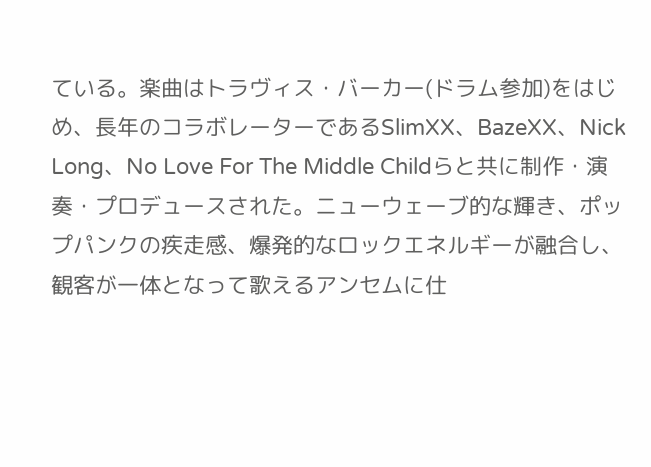ている。楽曲はトラヴィス・バーカー(ドラム参加)をはじめ、長年のコラボレーターであるSlimXX、BazeXX、Nick Long、No Love For The Middle Childらと共に制作・演奏・プロデュースされた。ニューウェーブ的な輝き、ポップパンクの疾走感、爆発的なロックエネルギーが融合し、観客が一体となって歌えるアンセムに仕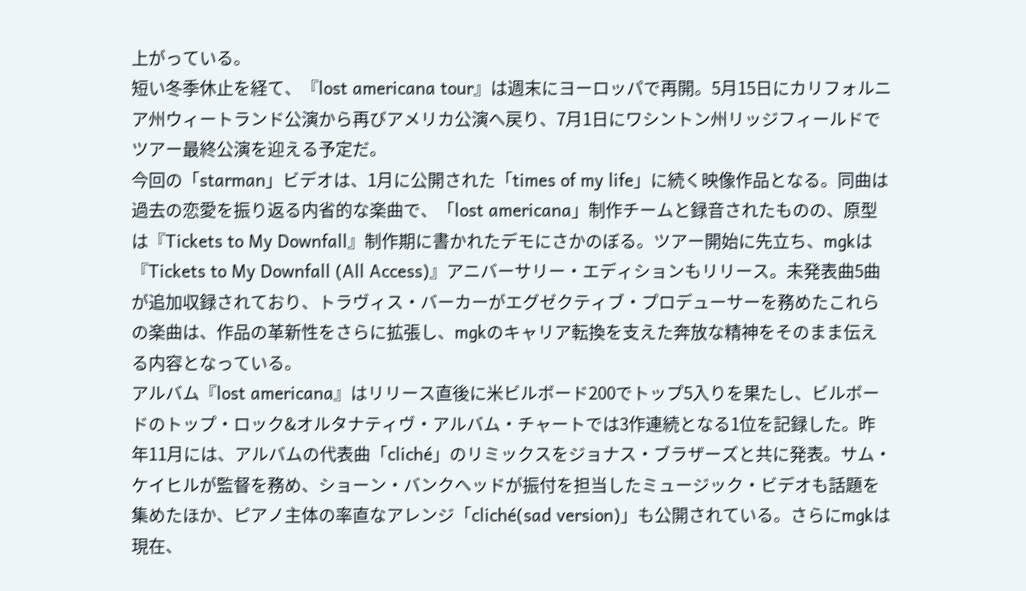上がっている。
短い冬季休止を経て、『lost americana tour』は週末にヨーロッパで再開。5月15日にカリフォルニア州ウィートランド公演から再びアメリカ公演へ戻り、7月1日にワシントン州リッジフィールドでツアー最終公演を迎える予定だ。
今回の「starman」ビデオは、1月に公開された「times of my life」に続く映像作品となる。同曲は過去の恋愛を振り返る内省的な楽曲で、「lost americana」制作チームと録音されたものの、原型は『Tickets to My Downfall』制作期に書かれたデモにさかのぼる。ツアー開始に先立ち、mgkは『Tickets to My Downfall (All Access)』アニバーサリー・エディションもリリース。未発表曲5曲が追加収録されており、トラヴィス・バーカーがエグゼクティブ・プロデューサーを務めたこれらの楽曲は、作品の革新性をさらに拡張し、mgkのキャリア転換を支えた奔放な精神をそのまま伝える内容となっている。
アルバム『lost americana』はリリース直後に米ビルボード200でトップ5入りを果たし、ビルボードのトップ・ロック&オルタナティヴ・アルバム・チャートでは3作連続となる1位を記録した。昨年11月には、アルバムの代表曲「cliché」のリミックスをジョナス・ブラザーズと共に発表。サム・ケイヒルが監督を務め、ショーン・バンクヘッドが振付を担当したミュージック・ビデオも話題を集めたほか、ピアノ主体の率直なアレンジ「cliché(sad version)」も公開されている。さらにmgkは現在、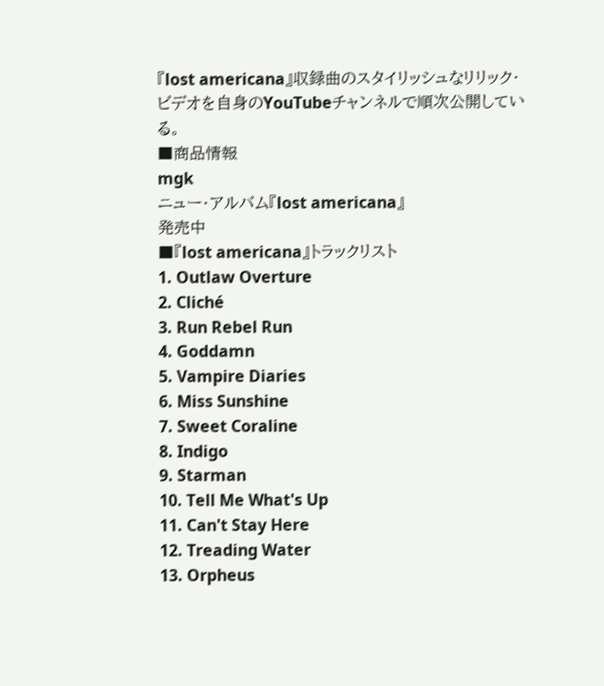『lost americana』収録曲のスタイリッシュなリリック・ビデオを自身のYouTubeチャンネルで順次公開している。
■商品情報
mgk
ニュー・アルバム『lost americana』
発売中
■『lost americana』トラックリスト
1. Outlaw Overture
2. Cliché
3. Run Rebel Run
4. Goddamn
5. Vampire Diaries
6. Miss Sunshine
7. Sweet Coraline
8. Indigo
9. Starman
10. Tell Me What's Up
11. Can't Stay Here
12. Treading Water
13. Orpheus